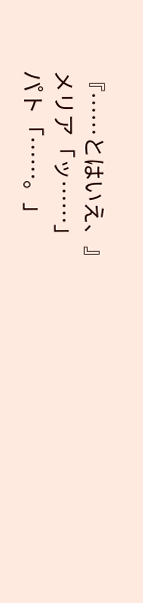『……とはいえ、』
メリア「ッ……」
パト「……。」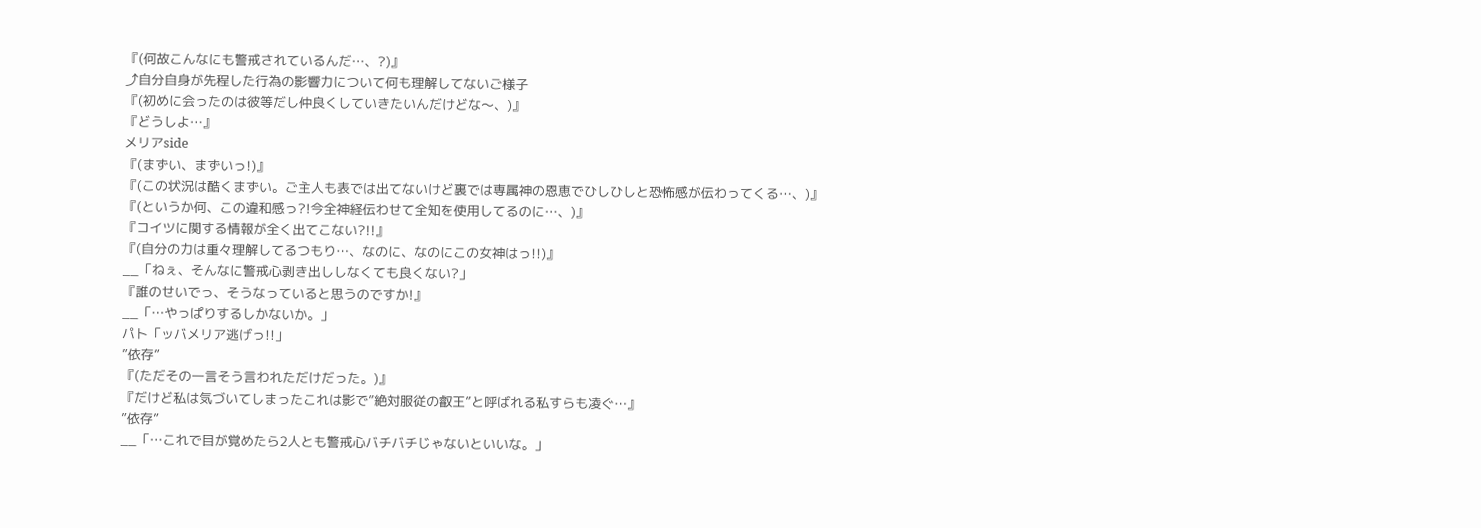『(何故こんなにも警戒されているんだ…、?)』
⤴自分自身が先程した行為の影響力について何も理解してないご様子
『(初めに会ったのは彼等だし仲良くしていきたいんだけどな〜、)』
『どうしよ…』
メリアside
『(まずい、まずいっ!)』
『(この状況は酷くまずい。ご主人も表では出てないけど裏では専属神の恩恵でひしひしと恐怖感が伝わってくる…、)』
『(というか何、この違和感っ?!今全神経伝わせて全知を使用してるのに…、)』
『コイツに関する情報が全く出てこない?!!』
『(自分の力は重々理解してるつもり…、なのに、なのにこの女神はっ!!)』
__「ねぇ、そんなに警戒心剥き出ししなくても良くない?」
『誰のせいでっ、そうなっていると思うのですか!』
__「…やっぱりするしかないか。」
パト「ッバメリア逃げっ!!」
”依存”
『(ただその一言そう言われただけだった。)』
『だけど私は気づいてしまったこれは影で”絶対服従の叡王”と呼ばれる私すらも凌ぐ…』
”依存”
__「…これで目が覚めたら2人とも警戒心バチバチじゃないといいな。」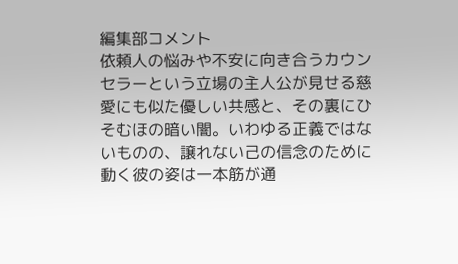編集部コメント
依頼人の悩みや不安に向き合うカウンセラーという立場の主人公が見せる慈愛にも似た優しい共感と、その裏にひそむほの暗い闇。いわゆる正義ではないものの、譲れない己の信念のために動く彼の姿は一本筋が通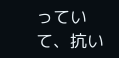っていて、抗い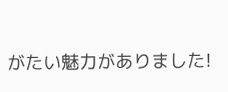がたい魅力がありました!